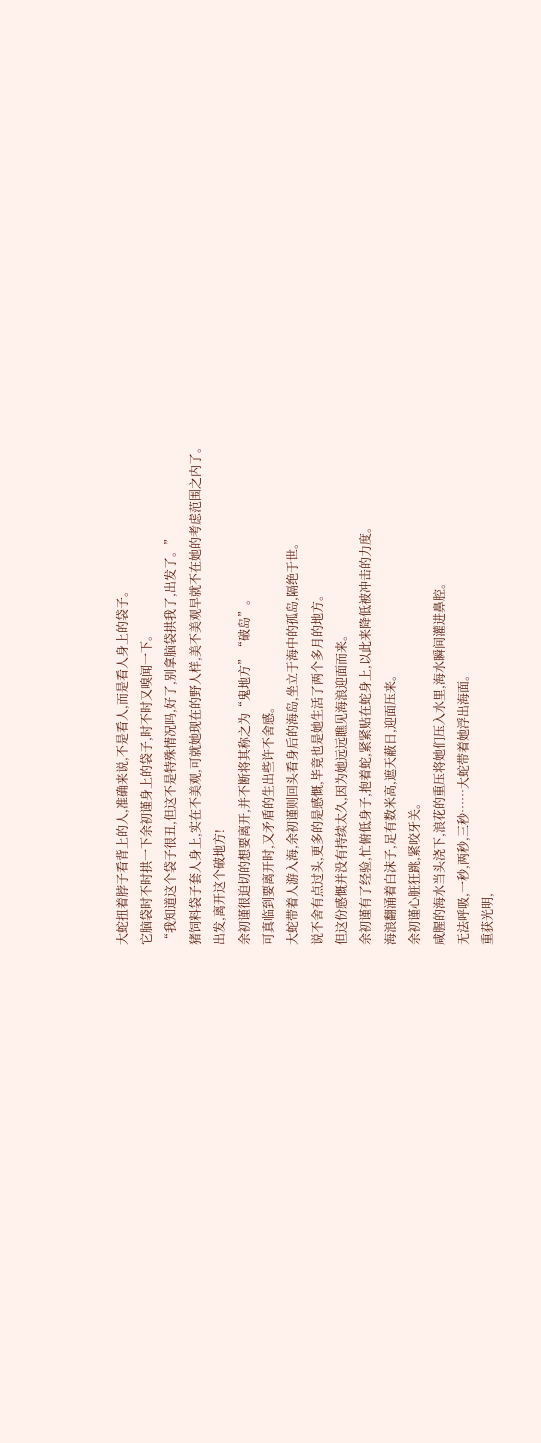大蛇扭着脖子看背上的人,准确来说,不是看人,而是看人身上的袋子。
它脑袋时不时拱一下余初谨身上的袋子,时不时又嗅闻一下。
“我知道这个袋子很丑,但这不是特殊情况吗,好了,别拿脑袋拱我了,出发了。”
猪饲料袋子套人身上,实在不美观,可就她现在的野人样,美不美观早就不在她的考虑范围之内了。
出发,离开这个破地方!
余初谨很迫切的想要离开,并不断将其称之为“鬼地方”“破岛”。
可真临到要离开时,又矛盾的生出些许不舍感。
大蛇带着人游入海,余初谨则回头看身后的海岛,坐立于海中的孤岛,隔绝于世。
说不舍有点过头,更多的是感慨,毕竟也是她生活了两个多月的地方。
但这份感慨并没有持续太久,因为她远远瞧见海浪迎面而来。
余初谨有了经验,忙俯低身子,抱着蛇,紧紧贴在蛇身上,以此来降低被冲击的力度。
海浪翻涌着白沫子,足有数米高,遮天蔽日,迎面压来。
余初谨心脏狂跳,紧咬牙关。
咸腥的海水当头浇下,浪花的重压将她们压入水里,海水瞬间灌进鼻腔。
无法呼吸,一秒,两秒,三秒……大蛇带着她浮出海面。
重获光明,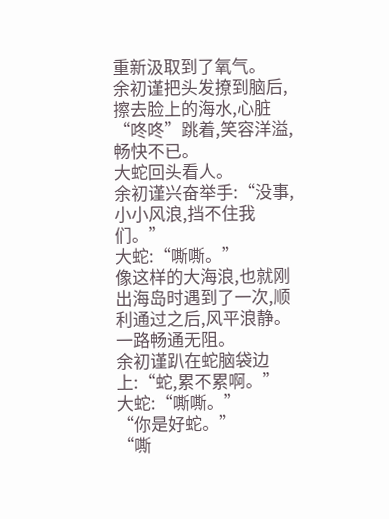重新汲取到了氧气。
余初谨把头发撩到脑后,擦去脸上的海水,心脏“咚咚”跳着,笑容洋溢,畅快不已。
大蛇回头看人。
余初谨兴奋举手:“没事,小小风浪,挡不住我们。”
大蛇:“嘶嘶。”
像这样的大海浪,也就刚出海岛时遇到了一次,顺利通过之后,风平浪静。
一路畅通无阻。
余初谨趴在蛇脑袋边上:“蛇,累不累啊。”
大蛇:“嘶嘶。”
“你是好蛇。”
“嘶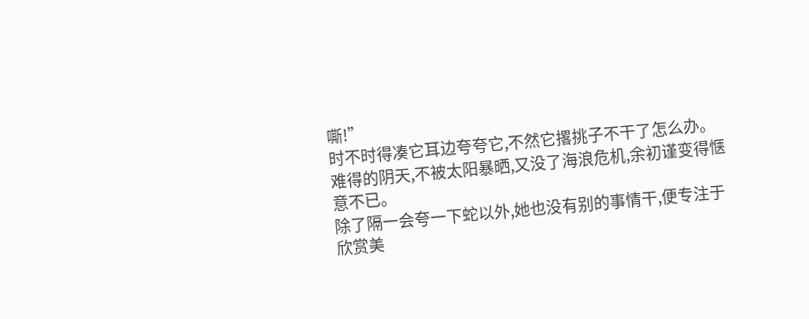嘶!”
时不时得凑它耳边夸夸它,不然它撂挑子不干了怎么办。
难得的阴天,不被太阳暴晒,又没了海浪危机,余初谨变得惬意不已。
除了隔一会夸一下蛇以外,她也没有别的事情干,便专注于欣赏美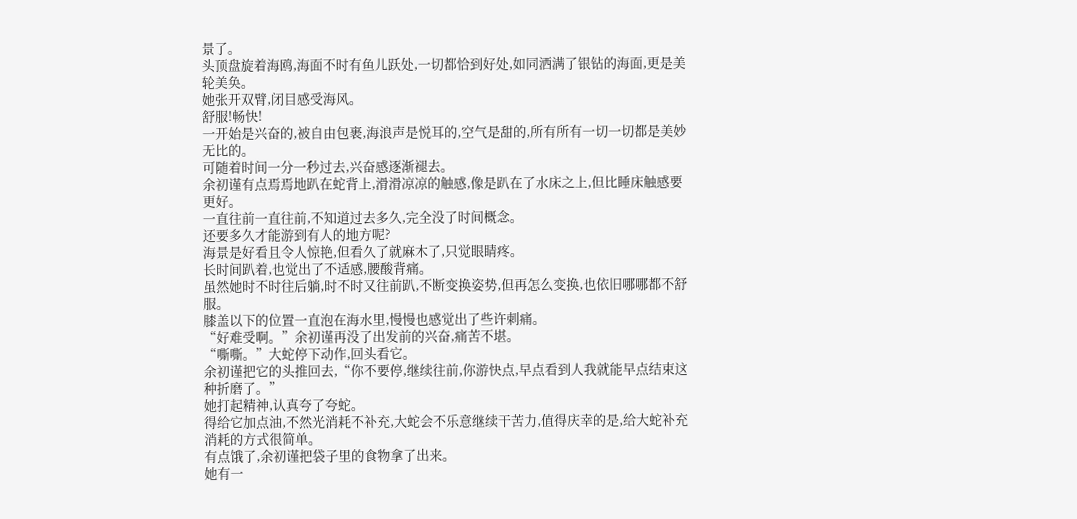景了。
头顶盘旋着海鸥,海面不时有鱼儿跃处,一切都恰到好处,如同洒满了银钻的海面,更是美轮美奂。
她张开双臂,闭目感受海风。
舒服!畅快!
一开始是兴奋的,被自由包裹,海浪声是悦耳的,空气是甜的,所有所有一切一切都是美妙无比的。
可随着时间一分一秒过去,兴奋感逐渐褪去。
余初谨有点焉焉地趴在蛇背上,滑滑凉凉的触感,像是趴在了水床之上,但比睡床触感要更好。
一直往前一直往前,不知道过去多久,完全没了时间概念。
还要多久才能游到有人的地方呢?
海景是好看且令人惊艳,但看久了就麻木了,只觉眼睛疼。
长时间趴着,也觉出了不适感,腰酸背痛。
虽然她时不时往后躺,时不时又往前趴,不断变换姿势,但再怎么变换,也依旧哪哪都不舒服。
膝盖以下的位置一直泡在海水里,慢慢也感觉出了些许刺痛。
“好难受啊。”余初谨再没了出发前的兴奋,痛苦不堪。
“嘶嘶。”大蛇停下动作,回头看它。
余初谨把它的头推回去,“你不要停,继续往前,你游快点,早点看到人我就能早点结束这种折磨了。”
她打起精神,认真夸了夸蛇。
得给它加点油,不然光消耗不补充,大蛇会不乐意继续干苦力,值得庆幸的是,给大蛇补充消耗的方式很简单。
有点饿了,余初谨把袋子里的食物拿了出来。
她有一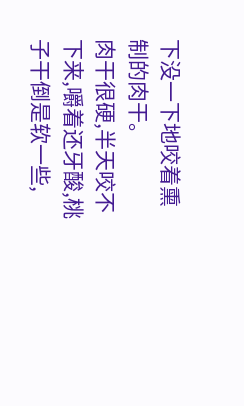下没一下地咬着熏制的肉干。
肉干很硬,半天咬不下来,嚼着还牙酸,桃子干倒是软一些,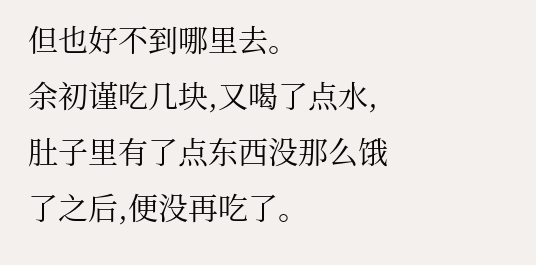但也好不到哪里去。
余初谨吃几块,又喝了点水,肚子里有了点东西没那么饿了之后,便没再吃了。